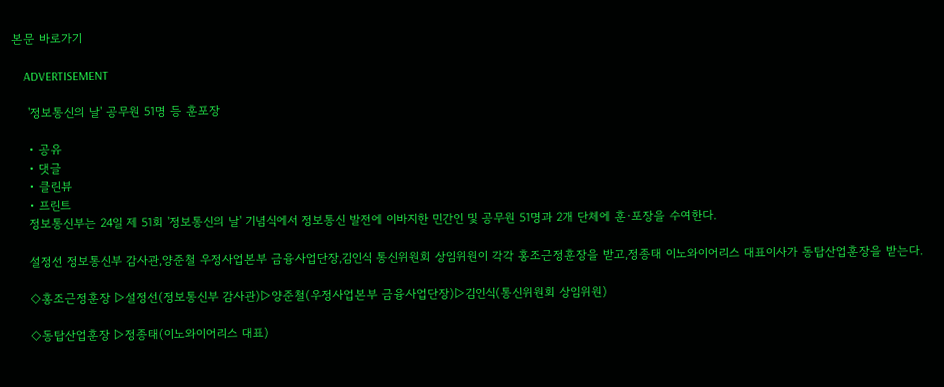본문 바로가기

    ADVERTISEMENT

    '정보통신의 날' 공무원 51명 등 훈포장

    • 공유
    • 댓글
    • 클린뷰
    • 프린트
    정보통신부는 24일 제 51회 '정보통신의 날' 기념식에서 정보통신 발전에 이바지한 민간인 및 공무원 51명과 2개 단체에 훈·포장을 수여한다.

    설정선 정보통신부 감사관,양준철 우정사업본부 금융사업단장,김인식 통신위원회 상임위원이 각각 홍조근정훈장을 받고,정종태 이노와이어리스 대표이사가 동탑산업훈장을 받는다.

    ◇홍조근정훈장 ▷설정선(정보통신부 감사관)▷양준철(우정사업본부 금융사업단장)▷김인식(통신위원회 상임위원)

    ◇동탑산업훈장 ▷정종태(이노와이어리스 대표)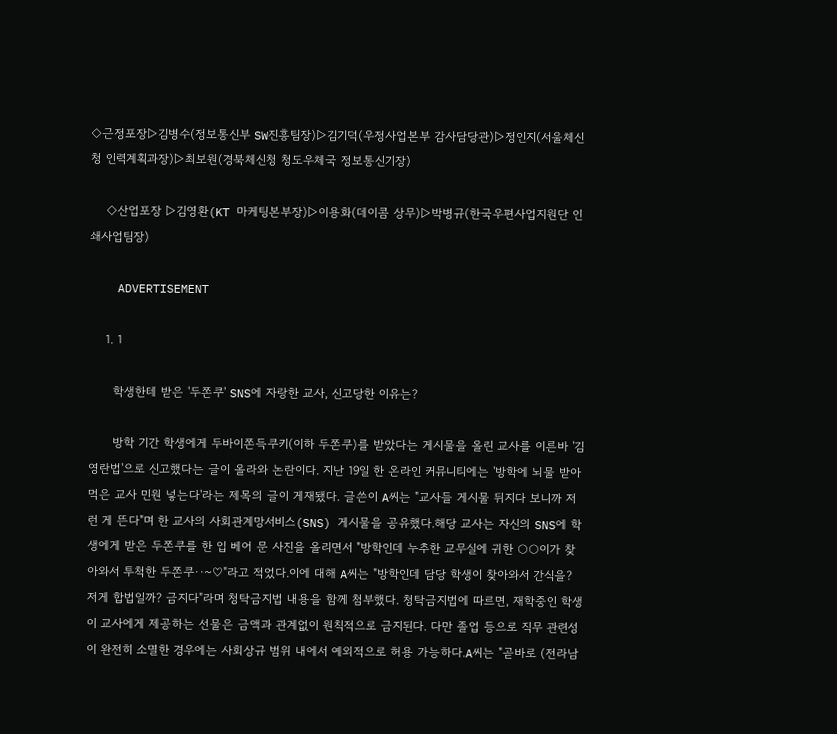◇근정포장▷김병수(정보통신부 SW진흥팀장)▷김기덕(우정사업본부 감사담당관)▷정인지(서울체신청 인력계획과장)▷최보원(경북체신청 청도우체국 정보통신기장)

    ◇산업포장 ▷김영환(KT 마케팅본부장)▷이용화(데이콤 상무)▷박병규(한국우편사업지원단 인쇄사업팀장)

    ADVERTISEMENT

    1. 1

      학생한테 받은 '두쫀쿠' SNS에 자랑한 교사, 신고당한 이유는?

      방학 기간 학생에게 두바이쫀득쿠키(이하 두쫀쿠)를 받았다는 게시물을 올린 교사를 이른바 '김영란법'으로 신고했다는 글이 올라와 논란이다. 지난 19일 한 온라인 커뮤니티에는 '방학에 뇌물 받아먹은 교사 민원 넣는다'라는 제목의 글이 게재됐다. 글쓴이 A씨는 "교사들 게시물 뒤지다 보니까 저런 게 뜬다"며 한 교사의 사회관계망서비스(SNS) 게시물을 공유했다.해당 교사는 자신의 SNS에 학생에게 받은 두쫀쿠를 한 입 베어 문 사진을 올리면서 "방학인데 누추한 교무실에 귀한 ○○이가 찾아와서 투척한 두쫀쿠··~♡"라고 적었다.이에 대해 A씨는 "방학인데 담당 학생이 찾아와서 간식을? 저게 합법일까? 금지다"라며 청탁금지법 내용을 함께 첨부했다. 청탁금지법에 따르면, 재학중인 학생이 교사에게 제공하는 선물은 금액과 관계없이 원칙적으로 금지된다. 다만 졸업 등으로 직무 관련성이 완전히 소멸한 경우에는 사회상규 범위 내에서 예외적으로 허용 가능하다.A씨는 "곧바로 (전라남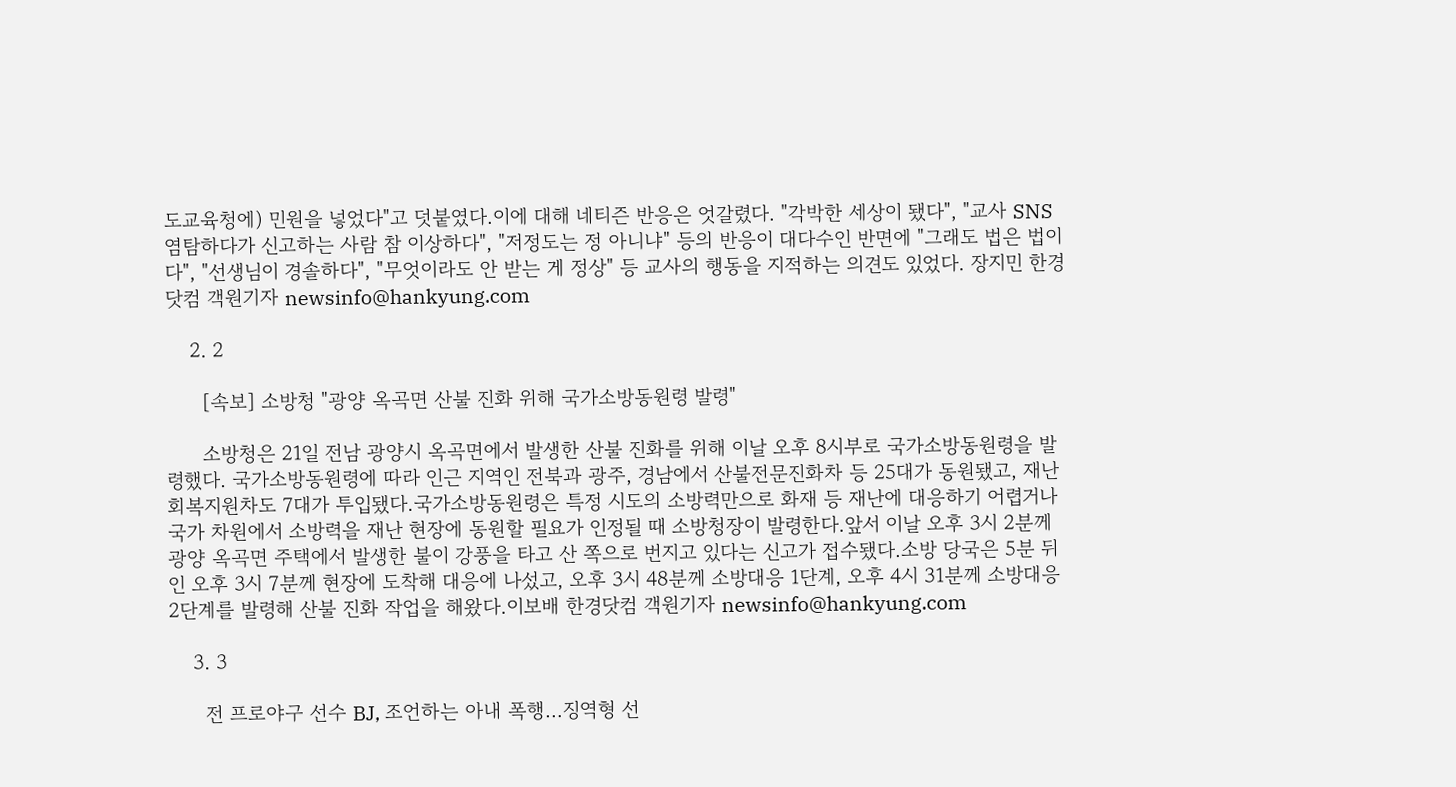도교육청에) 민원을 넣었다"고 덧붙였다.이에 대해 네티즌 반응은 엇갈렸다. "각박한 세상이 됐다", "교사 SNS 염탐하다가 신고하는 사람 참 이상하다", "저정도는 정 아니냐" 등의 반응이 대다수인 반면에 "그래도 법은 법이다", "선생님이 경솔하다", "무엇이라도 안 받는 게 정상" 등 교사의 행동을 지적하는 의견도 있었다. 장지민 한경닷컴 객원기자 newsinfo@hankyung.com

    2. 2

      [속보] 소방청 "광양 옥곡면 산불 진화 위해 국가소방동원령 발령"

      소방청은 21일 전남 광양시 옥곡면에서 발생한 산불 진화를 위해 이날 오후 8시부로 국가소방동원령을 발령했다. 국가소방동원령에 따라 인근 지역인 전북과 광주, 경남에서 산불전문진화차 등 25대가 동원됐고, 재난회복지원차도 7대가 투입됐다.국가소방동원령은 특정 시도의 소방력만으로 화재 등 재난에 대응하기 어렵거나 국가 차원에서 소방력을 재난 현장에 동원할 필요가 인정될 때 소방청장이 발령한다.앞서 이날 오후 3시 2분께 광양 옥곡면 주택에서 발생한 불이 강풍을 타고 산 쪽으로 번지고 있다는 신고가 접수됐다.소방 당국은 5분 뒤인 오후 3시 7분께 현장에 도착해 대응에 나섰고, 오후 3시 48분께 소방대응 1단계, 오후 4시 31분께 소방대응 2단계를 발령해 산불 진화 작업을 해왔다.이보배 한경닷컴 객원기자 newsinfo@hankyung.com

    3. 3

      전 프로야구 선수 BJ, 조언하는 아내 폭행…징역형 선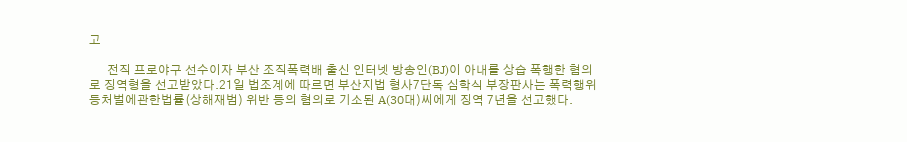고

      전직 프로야구 선수이자 부산 조직폭력배 출신 인터넷 방송인(BJ)이 아내를 상습 폭행한 혐의로 징역형을 선고받았다.21일 법조계에 따르면 부산지법 형사7단독 심학식 부장판사는 폭력행위등처벌에관한법률(상해재범) 위반 등의 혐의로 기소된 A(30대)씨에게 징역 7년을 선고했다.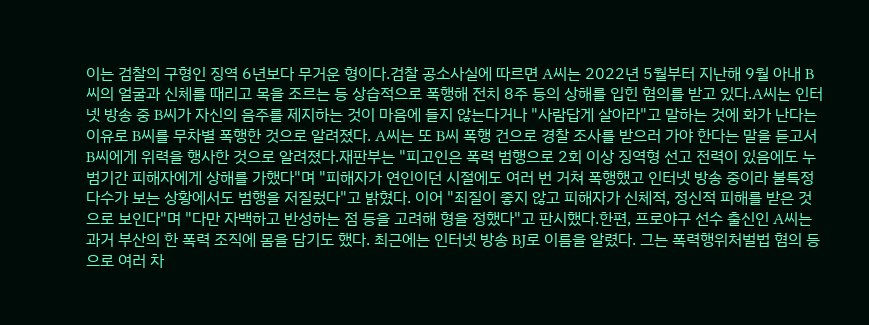이는 검찰의 구형인 징역 6년보다 무거운 형이다.검찰 공소사실에 따르면 A씨는 2022년 5월부터 지난해 9월 아내 B씨의 얼굴과 신체를 때리고 목을 조르는 등 상습적으로 폭행해 전치 8주 등의 상해를 입힌 혐의를 받고 있다.A씨는 인터넷 방송 중 B씨가 자신의 음주를 제지하는 것이 마음에 들지 않는다거나 "사람답게 살아라"고 말하는 것에 화가 난다는 이유로 B씨를 무차별 폭행한 것으로 알려졌다. A씨는 또 B씨 폭행 건으로 경찰 조사를 받으러 가야 한다는 말을 듣고서 B씨에게 위력을 행사한 것으로 알려졌다.재판부는 "피고인은 폭력 범행으로 2회 이상 징역형 선고 전력이 있음에도 누범기간 피해자에게 상해를 가했다"며 "피해자가 연인이던 시절에도 여러 번 거쳐 폭행했고 인터넷 방송 중이라 불특정 다수가 보는 상황에서도 범행을 저질렀다"고 밝혔다. 이어 "죄질이 좋지 않고 피해자가 신체적, 정신적 피해를 받은 것으로 보인다"며 "다만 자백하고 반성하는 점 등을 고려해 형을 정했다"고 판시했다.한편, 프로야구 선수 출신인 A씨는 과거 부산의 한 폭력 조직에 몸을 담기도 했다. 최근에는 인터넷 방송 BJ로 이름을 알렸다. 그는 폭력행위처벌법 혐의 등으로 여러 차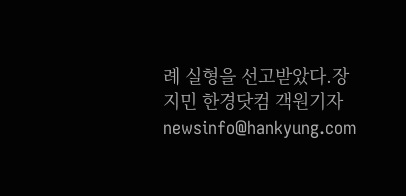례 실형을 선고받았다.장지민 한경닷컴 객원기자 newsinfo@hankyung.com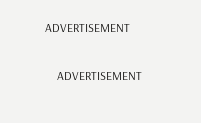ADVERTISEMENT

    ADVERTISEMENT